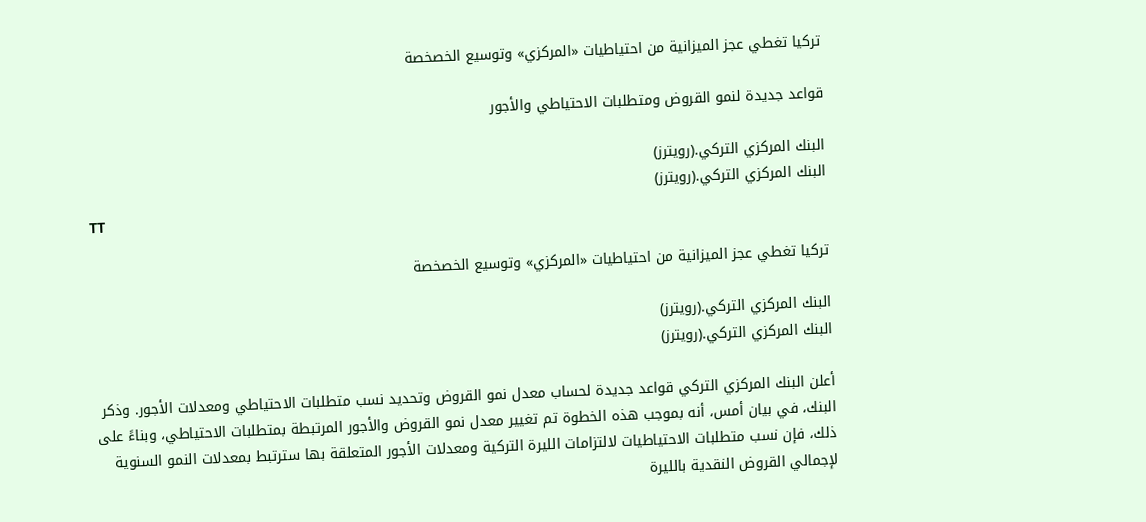تركيا تغطي عجز الميزانية من احتياطيات «المركزي» وتوسيع الخصخصة

قواعد جديدة لنمو القروض ومتطلبات الاحتياطي والأجور

البنك المركزي التركي.(رويترز)
البنك المركزي التركي.(رويترز)
TT

تركيا تغطي عجز الميزانية من احتياطيات «المركزي» وتوسيع الخصخصة

البنك المركزي التركي.(رويترز)
البنك المركزي التركي.(رويترز)

أعلن البنك المركزي التركي قواعد جديدة لحساب معدل نمو القروض وتحديد نسب متطلبات الاحتياطي ومعدلات الأجور. وذكر البنك، في بيان أمس، أنه بموجب هذه الخطوة تم تغيير معدل نمو القروض والأجور المرتبطة بمتطلبات الاحتياطي، وبناءً على ذلك، فإن نسب متطلبات الاحتياطيات لالتزامات الليرة التركية ومعدلات الأجور المتعلقة بها سترتبط بمعدلات النمو السنوية لإجمالي القروض النقدية بالليرة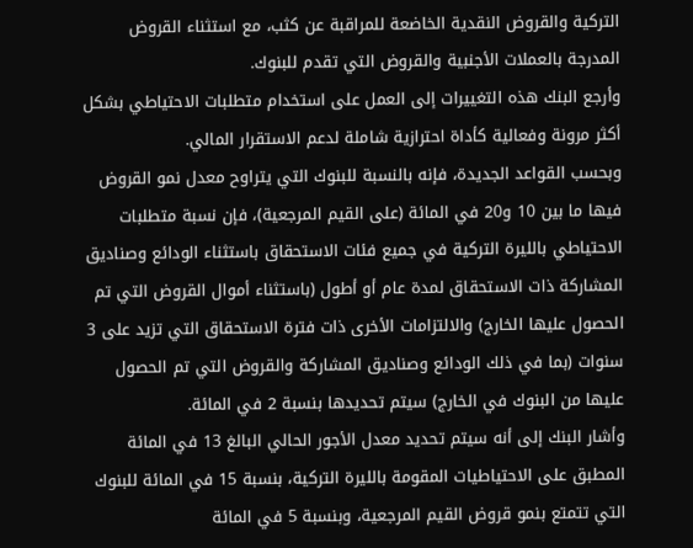التركية والقروض النقدية الخاضعة للمراقبة عن كثب، مع استثناء القروض المدرجة بالعملات الأجنبية والقروض التي تقدم للبنوك.
وأرجع البنك هذه التغييرات إلى العمل على استخدام متطلبات الاحتياطي بشكل أكثر مرونة وفعالية كأداة احترازية شاملة لدعم الاستقرار المالي.
وبحسب القواعد الجديدة، فإنه بالنسبة للبنوك التي يتراوح معدل نمو القروض فيها ما بين 10 و20 في المائة (على القيم المرجعية)، فإن نسبة متطلبات الاحتياطي بالليرة التركية في جميع فئات الاستحقاق باستثناء الودائع وصناديق المشاركة ذات الاستحقاق لمدة عام أو أطول (باستثناء أموال القروض التي تم الحصول عليها الخارج) والالتزامات الأخرى ذات فترة الاستحقاق التي تزيد على 3 سنوات (بما في ذلك الودائع وصناديق المشاركة والقروض التي تم الحصول عليها من البنوك في الخارج) سيتم تحديدها بنسبة 2 في المائة.
وأشار البنك إلى أنه سيتم تحديد معدل الأجور الحالي البالغ 13 في المائة المطبق على الاحتياطيات المقومة بالليرة التركية، بنسبة 15 في المائة للبنوك التي تتمتع بنمو قروض القيم المرجعية، وبنسبة 5 في المائة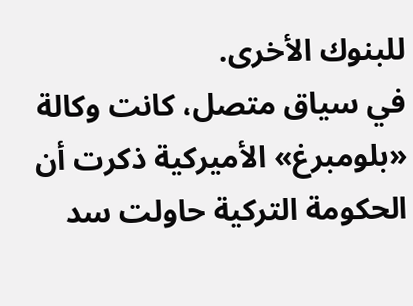للبنوك الأخرى.
في سياق متصل، كانت وكالة «بلومبرغ» الأميركية ذكرت أن الحكومة التركية حاولت سد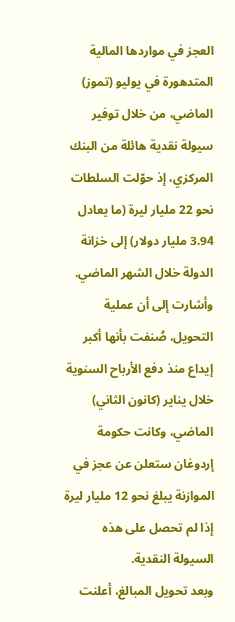العجز في مواردها المالية المتدهورة في يوليو (تموز) الماضي، من خلال توفير سيولة نقدية هائلة من البنك المركزي، إذ حوّلت السلطات نحو 22 مليار ليرة (ما يعادل 3.94 مليار دولار) إلى خزانة الدولة خلال الشهر الماضي. وأشارت إلى أن عملية التحويل، صُنفت بأنها أكبر إيداع منذ دفع الأرباح السنوية خلال يناير (كانون الثاني) الماضي، وكانت حكومة إردوغان ستعلن عن عجز في الموازنة يبلغ نحو 12 مليار ليرة إذا لم تحصل على هذه السيولة النقدية.
وبعد تحويل المبالغ، أعلنت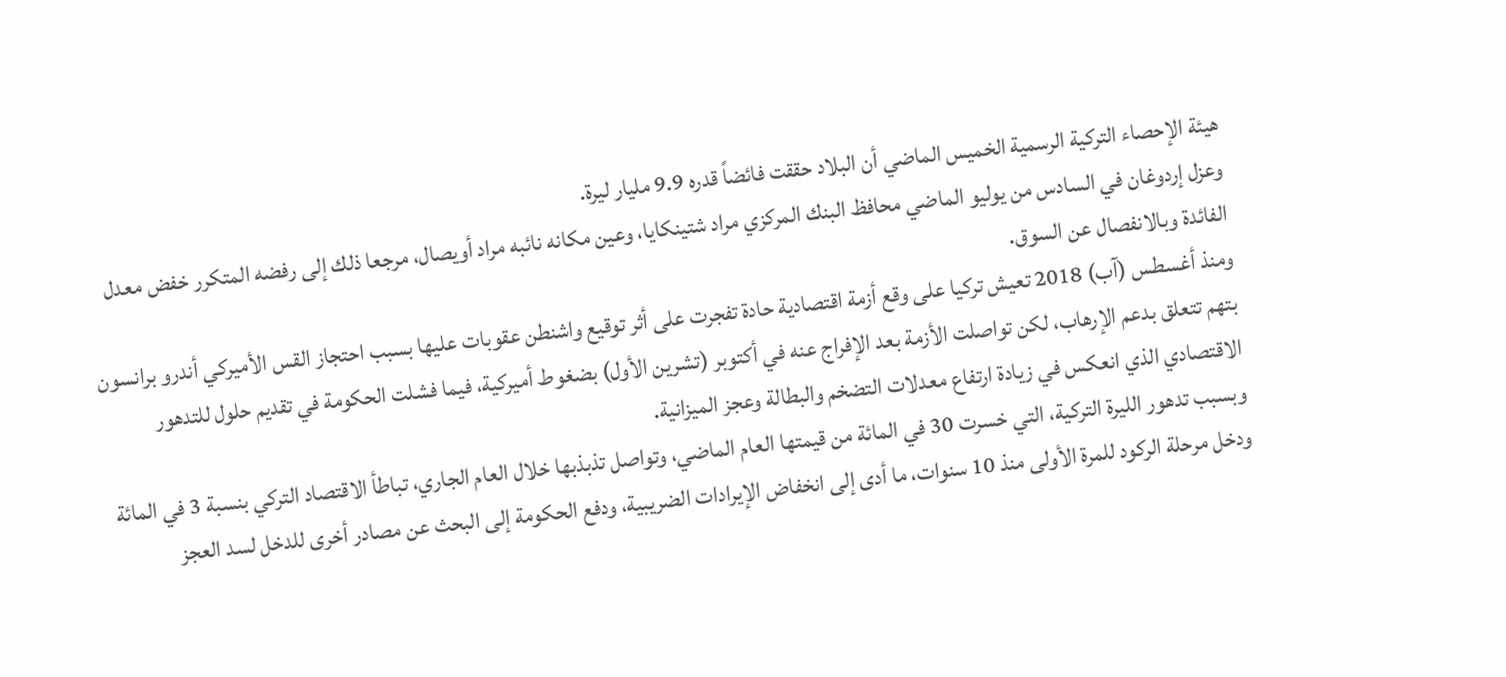هيئة الإحصاء التركية الرسمية الخميس الماضي أن البلاد حققت فائضاً قدره 9.9 مليار ليرة.
وعزل إردوغان في السادس من يوليو الماضي محافظ البنك المركزي مراد شتينكايا، وعين مكانه نائبه مراد أويصال، مرجعا ذلك إلى رفضه المتكرر خفض معدل الفائدة وبالانفصال عن السوق.
ومنذ أغسطس (آب) 2018 تعيش تركيا على وقع أزمة اقتصادية حادة تفجرت على أثر توقيع واشنطن عقوبات عليها بسبب احتجاز القس الأميركي أندرو برانسون بتهم تتعلق بدعم الإرهاب، لكن تواصلت الأزمة بعد الإفراج عنه في أكتوبر (تشرين الأول) بضغوط أميركية، فيما فشلت الحكومة في تقديم حلول للتدهور الاقتصادي الذي انعكس في زيادة ارتفاع معدلات التضخم والبطالة وعجز الميزانية.
وبسبب تدهور الليرة التركية، التي خسرت 30 في المائة من قيمتها العام الماضي، وتواصل تذبذبها خلال العام الجاري، تباطأ الاقتصاد التركي بنسبة 3 في المائة ودخل مرحلة الركود للمرة الأولى منذ 10 سنوات، ما أدى إلى انخفاض الإيرادات الضريبية، ودفع الحكومة إلى البحث عن مصادر أخرى للدخل لسد العجز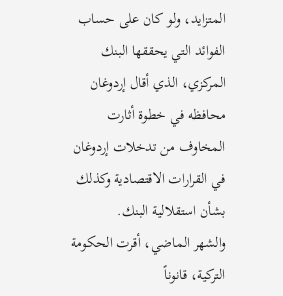المتزايد، ولو كان على حساب الفوائد التي يحققها البنك المركزي، الذي أقال إردوغان محافظه في خطوة أثارت المخاوف من تدخلات إردوغان في القرارات الاقتصادية وكذلك بشأن استقلالية البنك.
والشهر الماضي، أقرت الحكومة التركية، قانوناً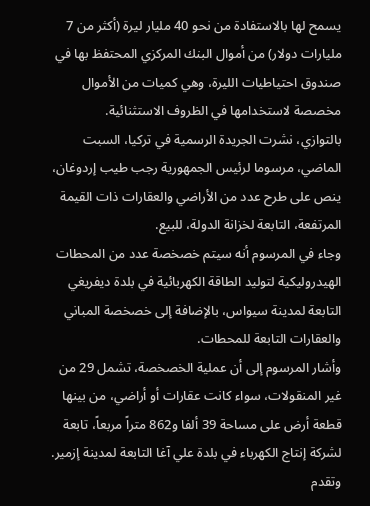يسمح لها بالاستفادة من نحو 40 مليار ليرة (أكثر من 7 مليارات دولار) من أموال البنك المركزي المحتفظ بها في صندوق احتياطيات الليرة، وهي كميات من الأموال مخصصة لاستخدامها في الظروف الاستثنائية.
بالتوازي، نشرت الجريدة الرسمية في تركيا، السبت الماضي، مرسوما لرئيس الجمهورية رجب طيب إردوغان، ينص على طرح عدد من الأراضي والعقارات ذات القيمة المرتفعة، التابعة لخزانة الدولة، للبيع.
وجاء في المرسوم أنه سيتم خصخصة عدد من المحطات الهيدروليكية لتوليد الطاقة الكهربائية في بلدة ديفريغي التابعة لمدينة سيواس، بالإضافة إلى خصخصة المباني والعقارات التابعة للمحطات.
وأشار المرسوم إلى أن عملية الخصخصة، تشمل 29 من غير المنقولات، سواء كانت عقارات أو أراضي، من بينها قطعة أرض على مساحة 39 ألفا و862 متراً مربعاً، تابعة لشركة إنتاج الكهرباء في بلدة علي آغا التابعة لمدينة إزمير.
وتقدم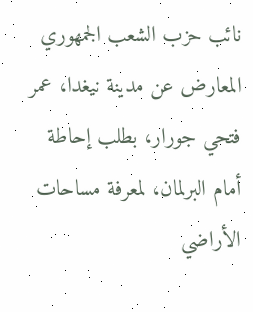نائب حزب الشعب الجمهوري المعارض عن مدينة نيغدا، عمر فتحي جورار، بطلب إحاطة أمام البرلمان، لمعرفة مساحات الأراضي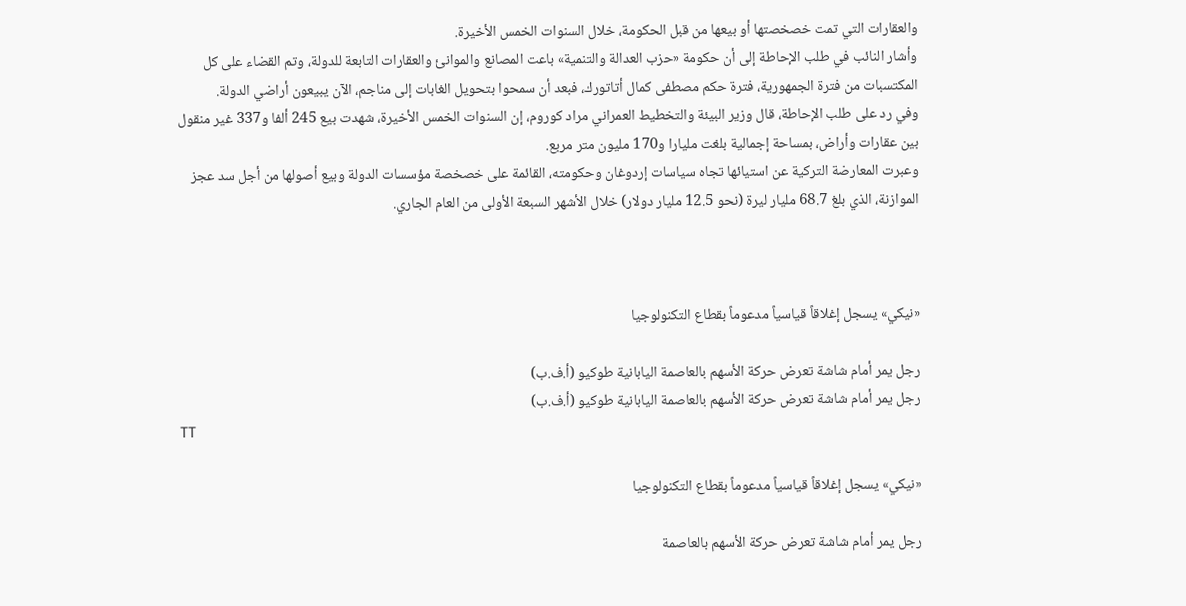والعقارات التي تمت خصخصتها أو بيعها من قبل الحكومة، خلال السنوات الخمس الأخيرة.
وأشار النائب في طلب الإحاطة إلى أن حكومة «حزب العدالة والتنمية» باعت المصانع والموانئ والعقارات التابعة للدولة، وتم القضاء على كل المكتسبات من فترة الجمهورية، فترة حكم مصطفى كمال أتاتورك، فبعد أن سمحوا بتحويل الغابات إلى مناجم، الآن يبيعون أراضي الدولة.
وفي رد على طلب الإحاطة، قال وزير البيئة والتخطيط العمراني مراد كوروم، إن السنوات الخمس الأخيرة، شهدت بيع 245 ألفا و337 غير منقول بين عقارات وأراض، بمساحة إجمالية بلغت مليارا و170 مليون متر مربع.
وعبرت المعارضة التركية عن استيائها تجاه سياسات إردوغان وحكومته، القائمة على خصخصة مؤسسات الدولة وبيع أصولها من أجل سد عجز الموازنة، الذي بلغ 68.7 مليار ليرة (نحو 12.5 مليار دولار) خلال الأشهر السبعة الأولى من العام الجاري.



«نيكي» يسجل إغلاقاً قياسياً مدعوماً بقطاع التكنولوجيا

رجل يمر أمام شاشة تعرض حركة الأسهم بالعاصمة اليابانية طوكيو (أ.ف.ب)
رجل يمر أمام شاشة تعرض حركة الأسهم بالعاصمة اليابانية طوكيو (أ.ف.ب)
TT

«نيكي» يسجل إغلاقاً قياسياً مدعوماً بقطاع التكنولوجيا

رجل يمر أمام شاشة تعرض حركة الأسهم بالعاصمة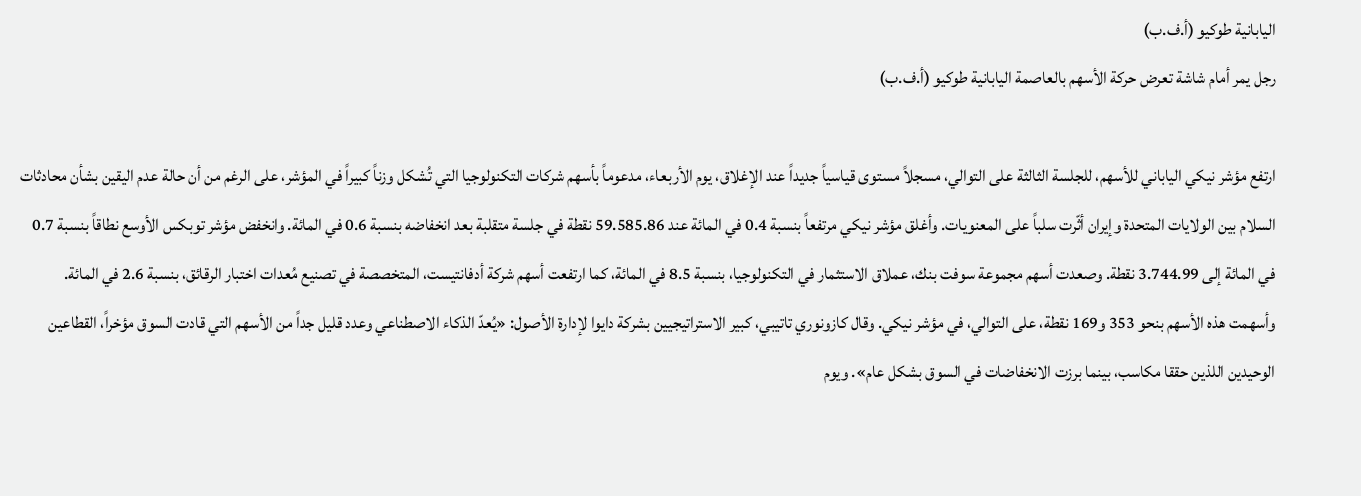اليابانية طوكيو (أ.ف.ب)
رجل يمر أمام شاشة تعرض حركة الأسهم بالعاصمة اليابانية طوكيو (أ.ف.ب)

ارتفع مؤشر نيكي الياباني للأسهم، للجلسة الثالثة على التوالي، مسجلاً مستوى قياسياً جديداً عند الإغلاق، يوم الأربعاء، مدعوماً بأسهم شركات التكنولوجيا التي تُشكل وزناً كبيراً في المؤشر، على الرغم من أن حالة عدم اليقين بشأن محادثات السلام بين الولايات المتحدة وإيران أثّرت سلباً على المعنويات. وأغلق مؤشر نيكي مرتفعاً بنسبة 0.4 في المائة عند 59.585.86 نقطة في جلسة متقلبة بعد انخفاضه بنسبة 0.6 في المائة. وانخفض مؤشر توبكس الأوسع نطاقاً بنسبة 0.7 في المائة إلى 3.744.99 نقطة. وصعدت أسهم مجموعة سوفت بنك، عملاق الاستثمار في التكنولوجيا، بنسبة 8.5 في المائة، كما ارتفعت أسهم شركة أدفانتيست، المتخصصة في تصنيع مُعدات اختبار الرقائق، بنسبة 2.6 في المائة. وأسهمت هذه الأسهم بنحو 353 و169 نقطة، على التوالي، في مؤشر نيكي. وقال كازونوري تاتيبي، كبير الاستراتيجيين بشركة دايوا لإدارة الأصول: «يُعدّ الذكاء الاصطناعي وعدد قليل جداً من الأسهم التي قادت السوق مؤخراً، القطاعين الوحيدين اللذين حققا مكاسب، بينما برزت الانخفاضات في السوق بشكل عام». ويوم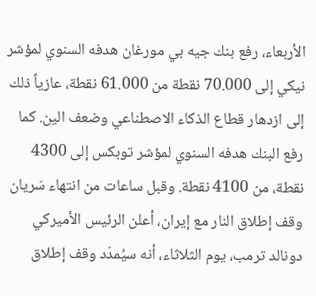الأربعاء، رفع بنك جيه بي مورغان هدفه السنوي لمؤشر نيكي إلى 70.000 نقطة من 61.000 نقطة، عازياً ذلك إلى ازدهار قطاع الذكاء الاصطناعي وضعف الين. كما رفع البنك هدفه السنوي لمؤشر توبكس إلى 4300 نقطة، من 4100 نقطة. وقبل ساعات من انتهاء سَريان وقف إطلاق النار مع إيران، أعلن الرئيس الأميركي دونالد ترمب، يوم الثلاثاء، أنه سيُمدّد وقف إطلاق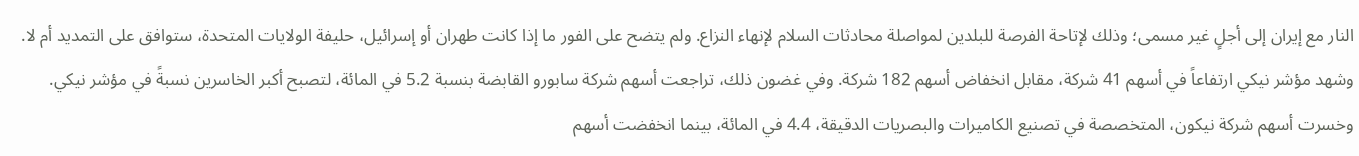النار مع إيران إلى أجلٍ غير مسمى؛ وذلك لإتاحة الفرصة للبلدين لمواصلة محادثات السلام لإنهاء النزاع. ولم يتضح على الفور ما إذا كانت طهران أو إسرائيل، حليفة الولايات المتحدة، ستوافق على التمديد أم لا. وشهد مؤشر نيكي ارتفاعاً في أسهم 41 شركة، مقابل انخفاض أسهم 182 شركة. وفي غضون ذلك، تراجعت أسهم شركة سابورو القابضة بنسبة 5.2 في المائة، لتصبح أكبر الخاسرين نسبةً في مؤشر نيكي. وخسرت أسهم شركة نيكون، المتخصصة في تصنيع الكاميرات والبصريات الدقيقة، 4.4 في المائة، بينما انخفضت أسهم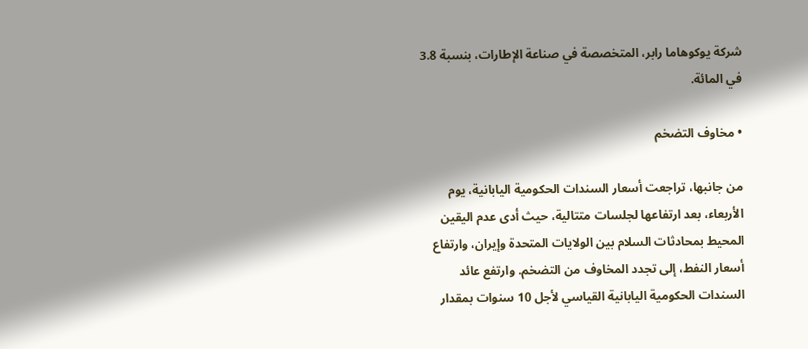شركة يوكوهاما رابر، المتخصصة في صناعة الإطارات، بنسبة 3.8 في المائة.

• مخاوف التضخم

من جانبها، تراجعت أسعار السندات الحكومية اليابانية، يوم الأربعاء، بعد ارتفاعها لجلسات متتالية، حيث أدى عدم اليقين المحيط بمحادثات السلام بين الولايات المتحدة وإيران، وارتفاع أسعار النفط، إلى تجدد المخاوف من التضخم. وارتفع عائد السندات الحكومية اليابانية القياسي لأجل 10 سنوات بمقدار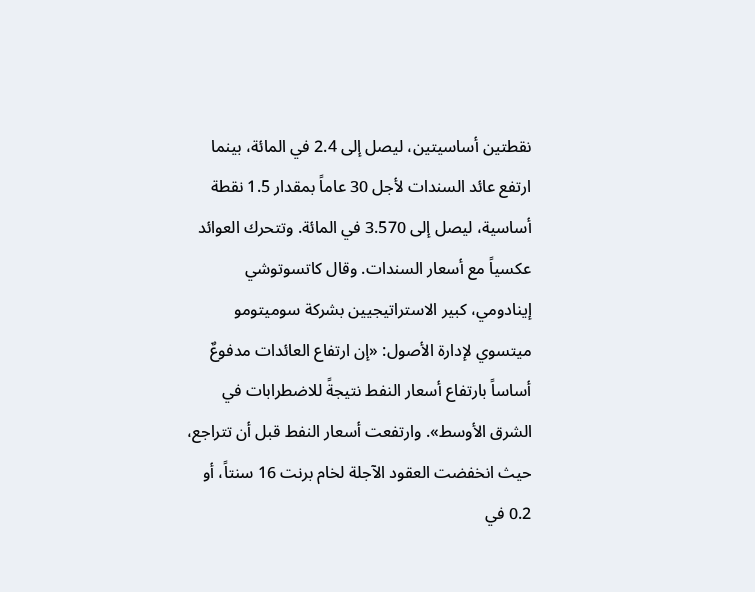نقطتين أساسيتين، ليصل إلى 2.4 في المائة، بينما ارتفع عائد السندات لأجل 30 عاماً بمقدار 1.5 نقطة أساسية، ليصل إلى 3.570 في المائة. وتتحرك العوائد عكسياً مع أسعار السندات. وقال كاتسوتوشي إينادومي، كبير الاستراتيجيين بشركة سوميتومو ميتسوي لإدارة الأصول: «إن ارتفاع العائدات مدفوعٌ أساساً بارتفاع أسعار النفط نتيجةً للاضطرابات في الشرق الأوسط». وارتفعت أسعار النفط قبل أن تتراجع، حيث انخفضت العقود الآجلة لخام برنت 16 سنتاً، أو 0.2 في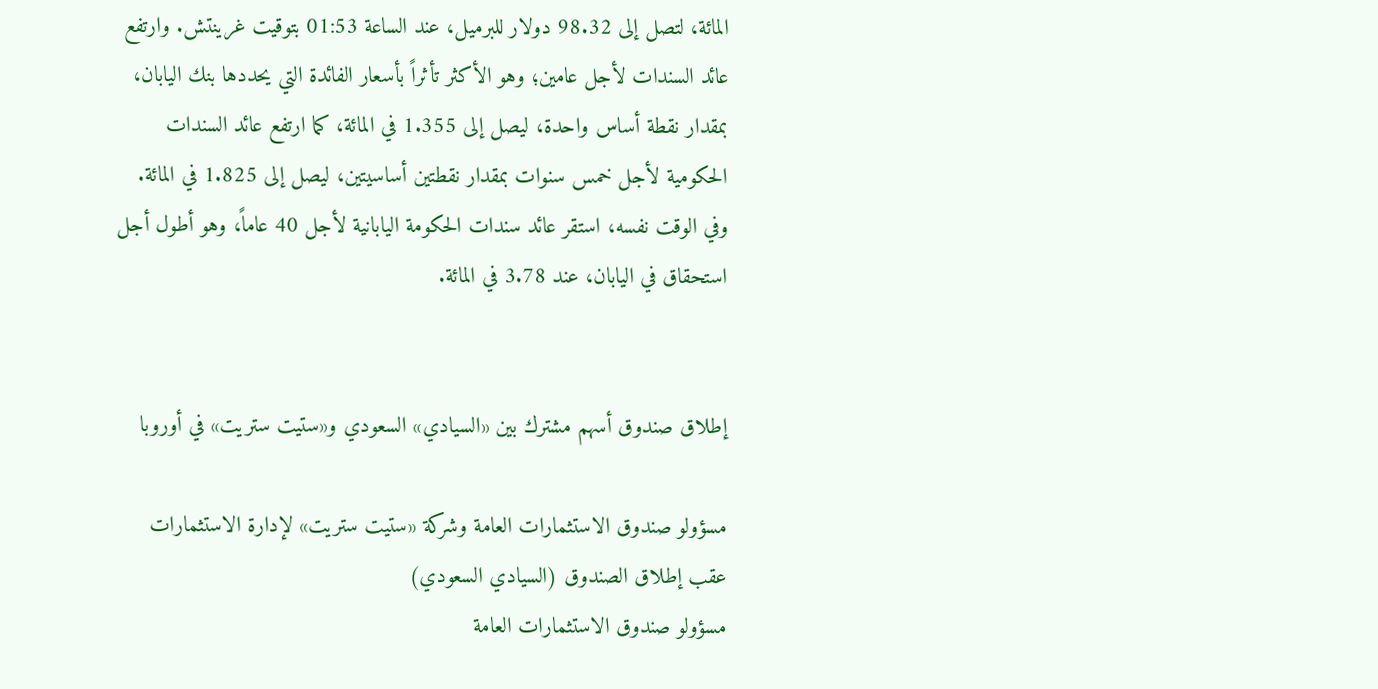المائة، لتصل إلى 98.32 دولار للبرميل، عند الساعة 01:53 بتوقيت غرينتش. وارتفع عائد السندات لأجل عامين؛ وهو الأكثر تأثراً بأسعار الفائدة التي يحددها بنك اليابان، بمقدار نقطة أساس واحدة، ليصل إلى 1.355 في المائة، كما ارتفع عائد السندات الحكومية لأجل خمس سنوات بمقدار نقطتين أساسيتين، ليصل إلى 1.825 في المائة. وفي الوقت نفسه، استقر عائد سندات الحكومة اليابانية لأجل 40 عاماً، وهو أطول أجل استحقاق في اليابان، عند 3.78 في المائة.


إطلاق صندوق أسهم مشترك بين «السيادي» السعودي و«ستيت ستريت» في أوروبا

مسؤولو صندوق الاستثمارات العامة وشركة «ستيت ستريت» لإدارة الاستثمارات عقب إطلاق الصندوق (السيادي السعودي)
مسؤولو صندوق الاستثمارات العامة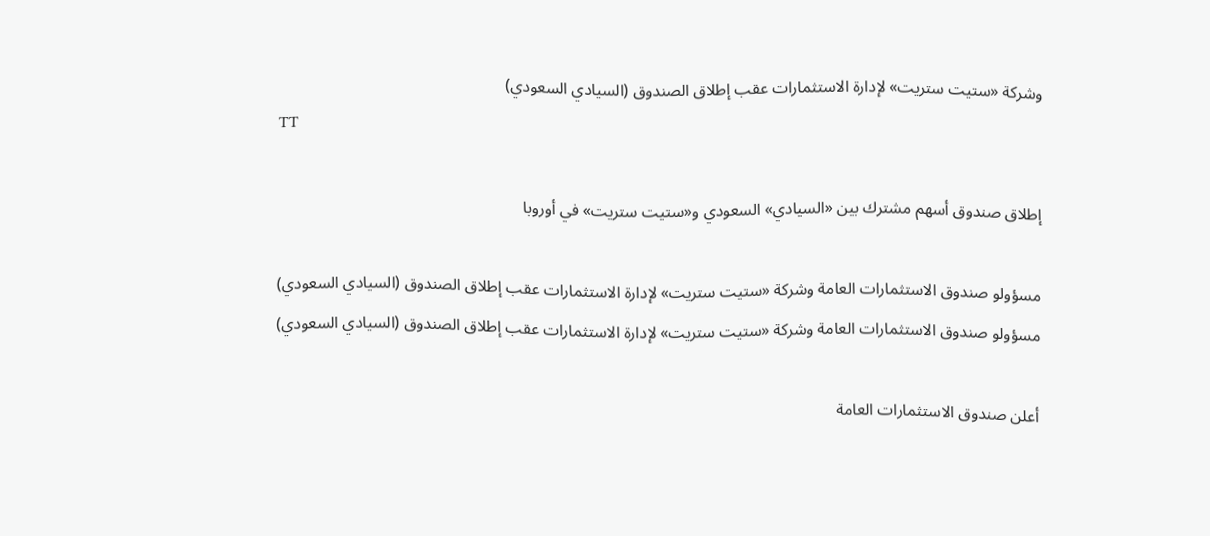وشركة «ستيت ستريت» لإدارة الاستثمارات عقب إطلاق الصندوق (السيادي السعودي)
TT

إطلاق صندوق أسهم مشترك بين «السيادي» السعودي و«ستيت ستريت» في أوروبا

مسؤولو صندوق الاستثمارات العامة وشركة «ستيت ستريت» لإدارة الاستثمارات عقب إطلاق الصندوق (السيادي السعودي)
مسؤولو صندوق الاستثمارات العامة وشركة «ستيت ستريت» لإدارة الاستثمارات عقب إطلاق الصندوق (السيادي السعودي)

أعلن صندوق الاستثمارات العامة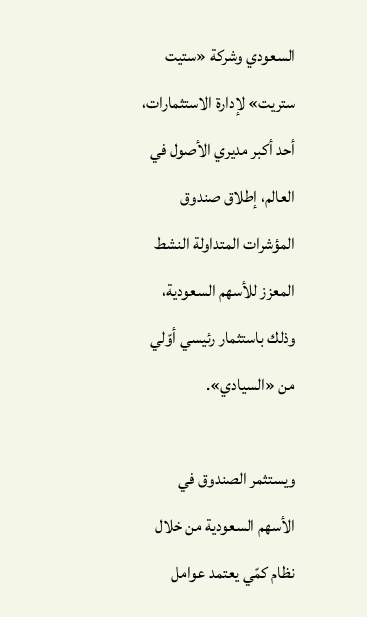السعودي وشركة «ستيت ستريت» لإدارة الاستثمارات، أحد أكبر مديري الأصول في العالم، إطلاق صندوق المؤشرات المتداولة النشط المعزز للأسهم السعودية، وذلك باستثمار رئيسي أوّلي من «السيادي».

ويستثمر الصندوق في الأسهم السعودية من خلال نظام كمّي يعتمد عوامل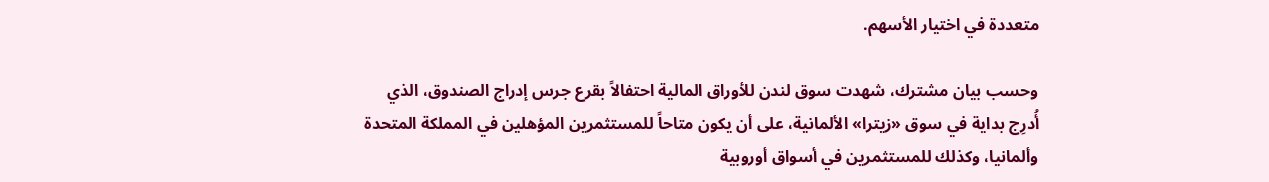متعددة في اختيار الأسهم.

وحسب بيان مشترك، شهدت سوق لندن للأوراق المالية احتفالاً بقرع جرس إدراج الصندوق، الذي أُدرِج بداية في سوق «زيترا» الألمانية، على أن يكون متاحاً للمستثمرين المؤهلين في المملكة المتحدة وألمانيا، وكذلك للمستثمرين في أسواق أوروبية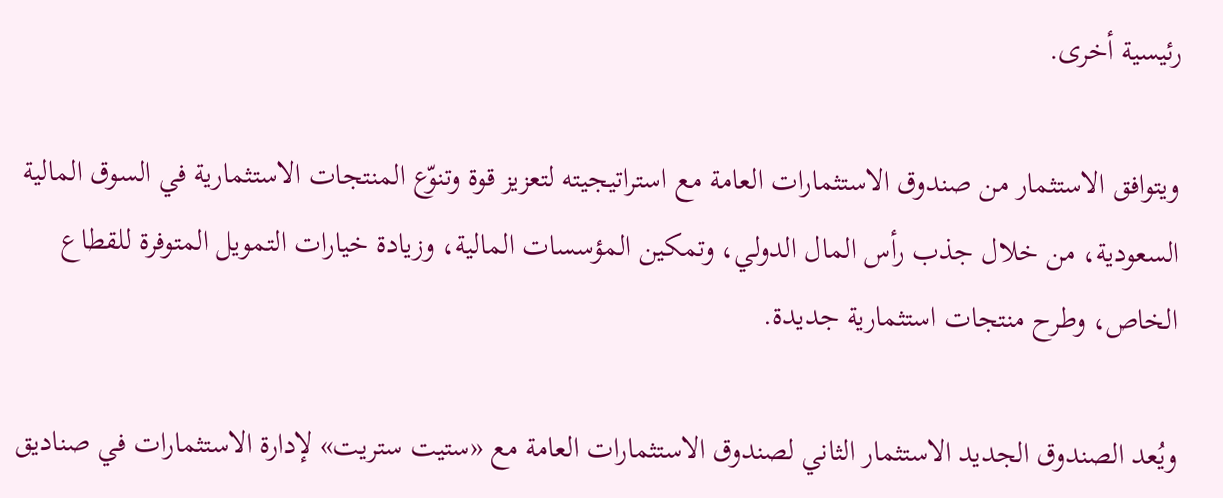رئيسية أخرى.

ويتوافق الاستثمار من صندوق الاستثمارات العامة مع استراتيجيته لتعزيز قوة وتنوّع المنتجات الاستثمارية في السوق المالية السعودية، من خلال جذب رأس المال الدولي، وتمكين المؤسسات المالية، وزيادة خيارات التمويل المتوفرة للقطاع الخاص، وطرح منتجات استثمارية جديدة.

ويُعد الصندوق الجديد الاستثمار الثاني لصندوق الاستثمارات العامة مع «ستيت ستريت» لإدارة الاستثمارات في صناديق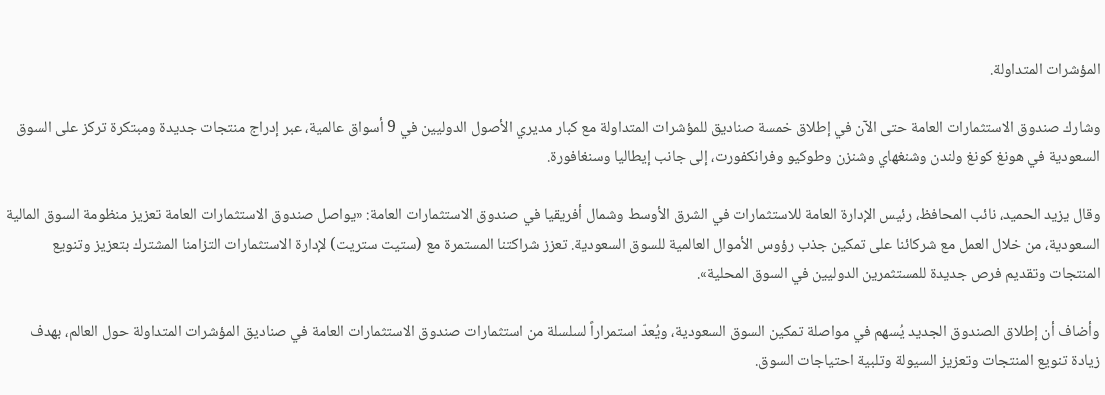المؤشرات المتداولة.

وشارك صندوق الاستثمارات العامة حتى الآن في إطلاق خمسة صناديق للمؤشرات المتداولة مع كبار مديري الأصول الدوليين في 9 أسواق عالمية، عبر إدراج منتجات جديدة ومبتكرة تركز على السوق السعودية في هونغ كونغ ولندن وشنغهاي وشنزن وطوكيو وفرانكفورت، إلى جانب إيطاليا وسنغافورة.

وقال يزيد الحميد، نائب المحافظ، رئيس الإدارة العامة للاستثمارات في الشرق الأوسط وشمال أفريقيا في صندوق الاستثمارات العامة: «يواصل صندوق الاستثمارات العامة تعزيز منظومة السوق المالية السعودية، من خلال العمل مع شركائنا على تمكين جذب رؤوس الأموال العالمية للسوق السعودية. تعزز شراكتنا المستمرة مع (ستيت ستريت) لإدارة الاستثمارات التزامنا المشترك بتعزيز وتنويع المنتجات وتقديم فرص جديدة للمستثمرين الدوليين في السوق المحلية».

وأضاف أن إطلاق الصندوق الجديد يُسهم في مواصلة تمكين السوق السعودية، ويُعدّ استمراراً لسلسلة من استثمارات صندوق الاستثمارات العامة في صناديق المؤشرات المتداولة حول العالم، بهدف زيادة تنويع المنتجات وتعزيز السيولة وتلبية احتياجات السوق.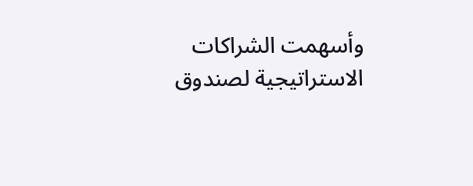وأسهمت الشراكات الاستراتيجية لصندوق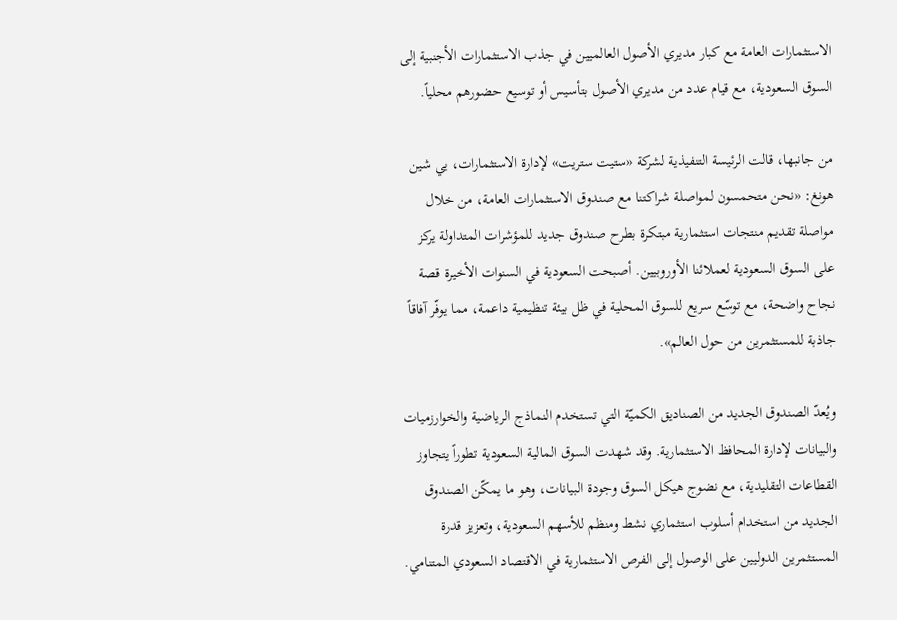الاستثمارات العامة مع كبار مديري الأصول العالميين في جذب الاستثمارات الأجنبية إلى السوق السعودية، مع قيام عدد من مديري الأصول بتأسيس أو توسيع حضورهم محلياً.

من جانبها، قالت الرئيسة التنفيذية لشركة «ستيت ستريت» لإدارة الاستثمارات، يي شين هونغ: «نحن متحمسون لمواصلة شراكتنا مع صندوق الاستثمارات العامة، من خلال مواصلة تقديم منتجات استثمارية مبتكرة بطرح صندوق جديد للمؤشرات المتداولة يركز على السوق السعودية لعملائنا الأوروبيين. أصبحت السعودية في السنوات الأخيرة قصة نجاح واضحة، مع توسّع سريع للسوق المحلية في ظل بيئة تنظيمية داعمة، مما يوفّر آفاقاً جاذبة للمستثمرين من حول العالم».

ويُعدّ الصندوق الجديد من الصناديق الكميّة التي تستخدم النماذج الرياضية والخوارزميات والبيانات لإدارة المحافظ الاستثمارية. وقد شهدت السوق المالية السعودية تطوراً يتجاوز القطاعات التقليدية، مع نضوج هيكل السوق وجودة البيانات، وهو ما يمكّن الصندوق الجديد من استخدام أسلوب استثماري نشط ومنظم للأسهم السعودية، وتعزيز قدرة المستثمرين الدوليين على الوصول إلى الفرص الاستثمارية في الاقتصاد السعودي المتنامي.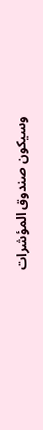وسيكون صندوق المؤشرات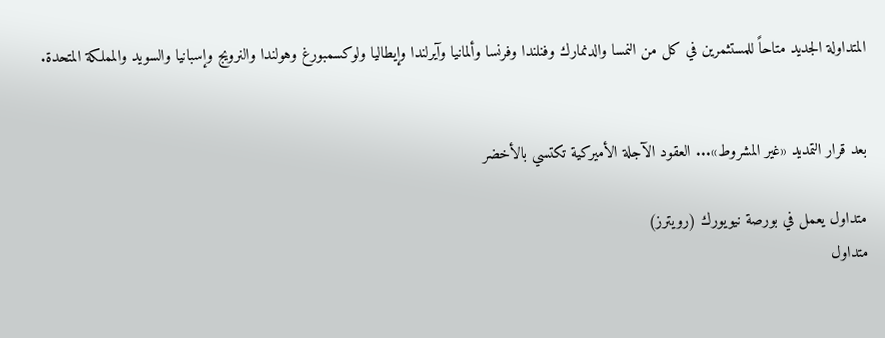المتداولة الجديد متاحاً للمستثمرين في كل من النمسا والدنمارك وفنلندا وفرنسا وألمانيا وآيرلندا وإيطاليا ولوكسمبورغ وهولندا والنرويج وإسبانيا والسويد والمملكة المتحدة.


بعد قرار التمديد «غير المشروط»... العقود الآجلة الأميركية تكتسي بالأخضر

متداول يعمل في بورصة نيويورك (رويترز)
متداول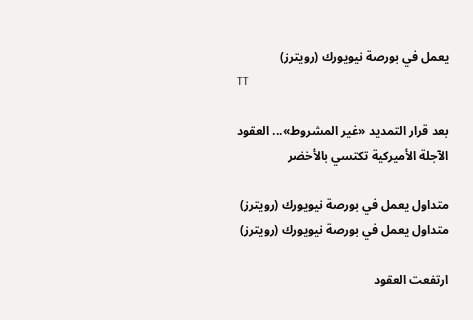يعمل في بورصة نيويورك (رويترز)
TT

بعد قرار التمديد «غير المشروط»... العقود الآجلة الأميركية تكتسي بالأخضر

متداول يعمل في بورصة نيويورك (رويترز)
متداول يعمل في بورصة نيويورك (رويترز)

ارتفعت العقود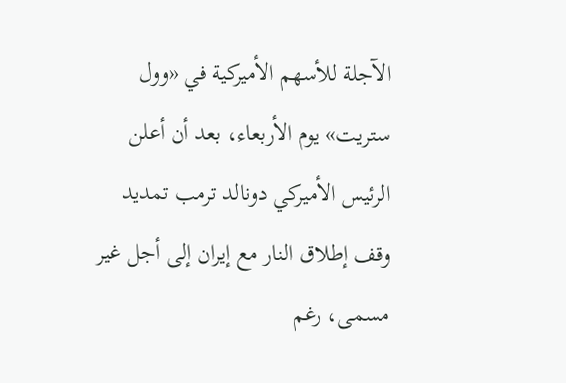الآجلة للأسهم الأميركية في «وول ستريت» يوم الأربعاء، بعد أن أعلن الرئيس الأميركي دونالد ترمب تمديد وقف إطلاق النار مع إيران إلى أجل غير مسمى، رغم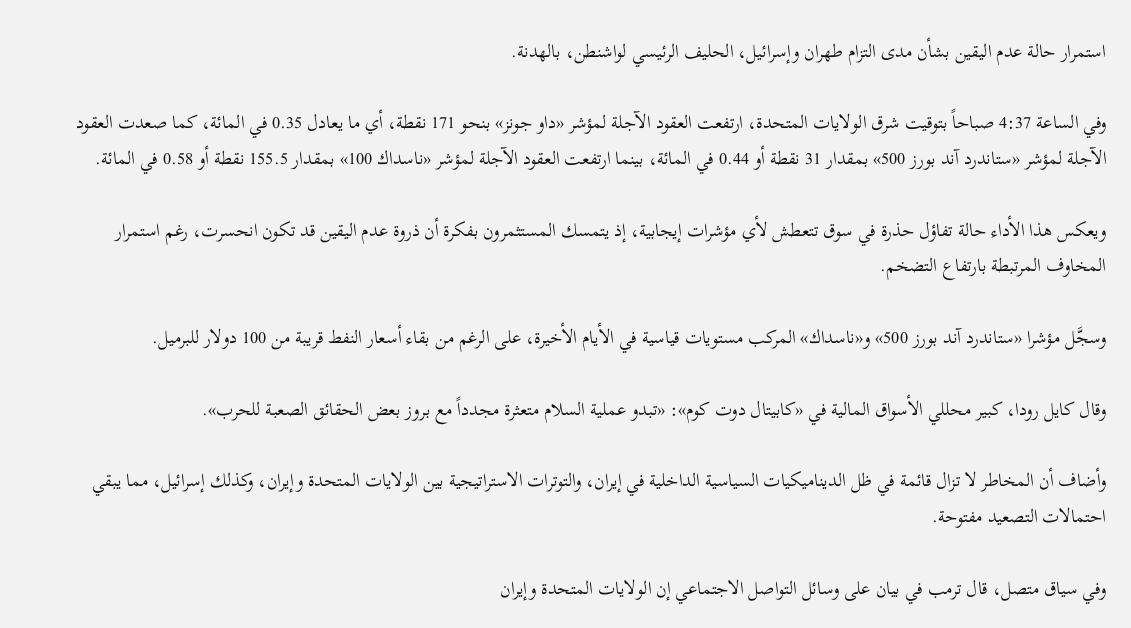استمرار حالة عدم اليقين بشأن مدى التزام طهران وإسرائيل، الحليف الرئيسي لواشنطن، بالهدنة.

وفي الساعة 4:37 صباحاً بتوقيت شرق الولايات المتحدة، ارتفعت العقود الآجلة لمؤشر «داو جونز» بنحو 171 نقطة، أي ما يعادل 0.35 في المائة، كما صعدت العقود الآجلة لمؤشر «ستاندرد آند بورز 500» بمقدار 31 نقطة أو 0.44 في المائة، بينما ارتفعت العقود الآجلة لمؤشر «ناسداك 100» بمقدار 155.5 نقطة أو 0.58 في المائة.

ويعكس هذا الأداء حالة تفاؤل حذرة في سوق تتعطش لأي مؤشرات إيجابية، إذ يتمسك المستثمرون بفكرة أن ذروة عدم اليقين قد تكون انحسرت، رغم استمرار المخاوف المرتبطة بارتفاع التضخم.

وسجَّل مؤشرا «ستاندرد آند بورز 500» و«ناسداك» المركب مستويات قياسية في الأيام الأخيرة، على الرغم من بقاء أسعار النفط قريبة من 100 دولار للبرميل.

وقال كايل رودا، كبير محللي الأسواق المالية في «كابيتال دوت كوم»: «تبدو عملية السلام متعثرة مجدداً مع بروز بعض الحقائق الصعبة للحرب».

وأضاف أن المخاطر لا تزال قائمة في ظل الديناميكيات السياسية الداخلية في إيران، والتوترات الاستراتيجية بين الولايات المتحدة وإيران، وكذلك إسرائيل، مما يبقي احتمالات التصعيد مفتوحة.

وفي سياق متصل، قال ترمب في بيان على وسائل التواصل الاجتماعي إن الولايات المتحدة وإيران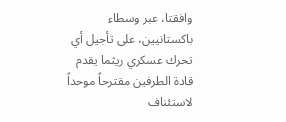وافقتا، عبر وسطاء باكستانيين، على تأجيل أي تحرك عسكري ريثما يقدم قادة الطرفين مقترحاً موحداً لاستئناف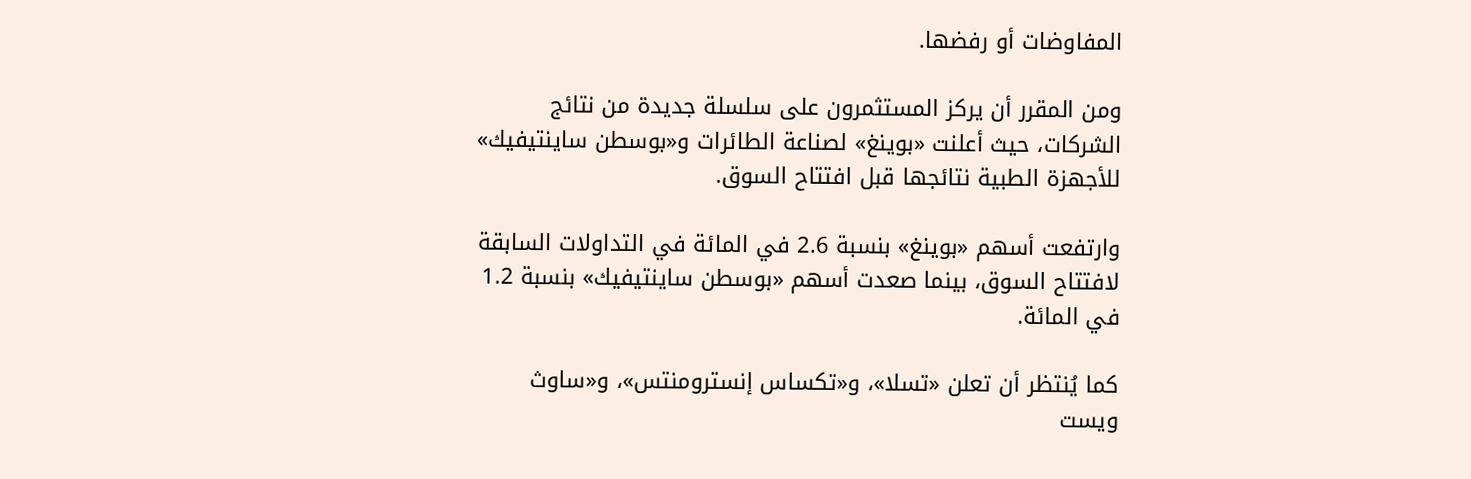المفاوضات أو رفضها.

ومن المقرر أن يركز المستثمرون على سلسلة جديدة من نتائج الشركات، حيث أعلنت «بوينغ» لصناعة الطائرات و«بوسطن ساينتيفيك» للأجهزة الطبية نتائجها قبل افتتاح السوق.

وارتفعت أسهم «بوينغ» بنسبة 2.6 في المائة في التداولات السابقة لافتتاح السوق، بينما صعدت أسهم «بوسطن ساينتيفيك» بنسبة 1.2 في المائة.

كما يُنتظر أن تعلن «تسلا»، و«تكساس إنسترومنتس»، و«ساوث ويست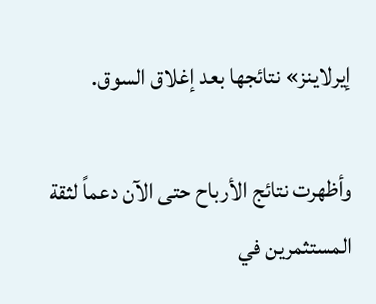إيرلاينز» نتائجها بعد إغلاق السوق.

وأظهرت نتائج الأرباح حتى الآن دعماً لثقة المستثمرين في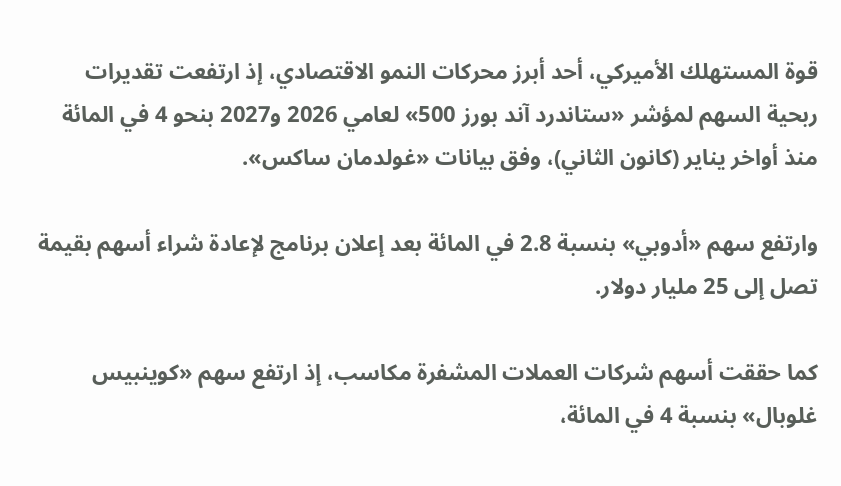قوة المستهلك الأميركي، أحد أبرز محركات النمو الاقتصادي، إذ ارتفعت تقديرات ربحية السهم لمؤشر «ستاندرد آند بورز 500» لعامي 2026 و2027 بنحو 4 في المائة منذ أواخر يناير (كانون الثاني)، وفق بيانات «غولدمان ساكس».

وارتفع سهم «أدوبي» بنسبة 2.8 في المائة بعد إعلان برنامج لإعادة شراء أسهم بقيمة تصل إلى 25 مليار دولار.

كما حققت أسهم شركات العملات المشفرة مكاسب، إذ ارتفع سهم «كوينبيس غلوبال» بنسبة 4 في المائة،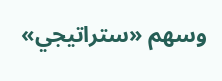وسهم «ستراتيجي»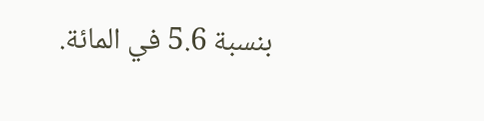بنسبة 5.6 في المائة.